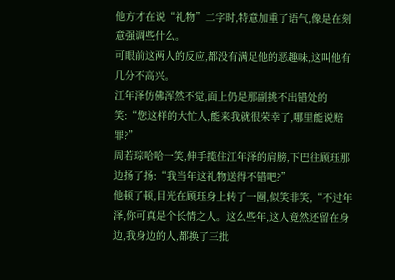他方才在说“礼物”二字时,特意加重了语气,像是在刻意强调些什么。
可眼前这两人的反应,都没有满足他的恶趣味,这叫他有几分不高兴。
江年泽仿佛浑然不觉,面上仍是那副挑不出错处的笑:“您这样的大忙人,能来我就很荣幸了,哪里能说赔罪?”
周若琮哈哈一笑,伸手揽住江年泽的肩膀,下巴往顾珏那边扬了扬:“我当年这礼物送得不错吧?”
他顿了顿,目光在顾珏身上转了一圈,似笑非笑,“不过年泽,你可真是个长情之人。这么些年,这人竟然还留在身边,我身边的人,都换了三批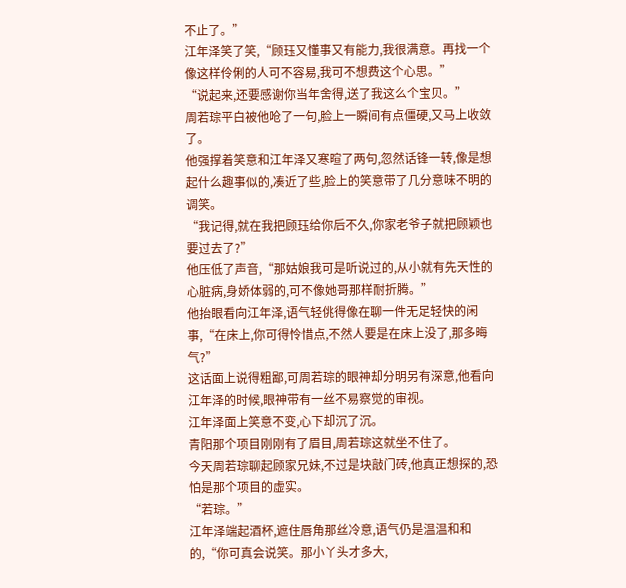不止了。”
江年泽笑了笑,“顾珏又懂事又有能力,我很满意。再找一个像这样伶俐的人可不容易,我可不想费这个心思。”
“说起来,还要感谢你当年舍得,送了我这么个宝贝。”
周若琮平白被他呛了一句,脸上一瞬间有点僵硬,又马上收敛了。
他强撑着笑意和江年泽又寒暄了两句,忽然话锋一转,像是想起什么趣事似的,凑近了些,脸上的笑意带了几分意味不明的调笑。
“我记得,就在我把顾珏给你后不久,你家老爷子就把顾颖也要过去了?”
他压低了声音,“那姑娘我可是听说过的,从小就有先天性的心脏病,身娇体弱的,可不像她哥那样耐折腾。”
他抬眼看向江年泽,语气轻佻得像在聊一件无足轻快的闲事,“在床上,你可得怜惜点,不然人要是在床上没了,那多晦气?”
这话面上说得粗鄙,可周若琮的眼神却分明另有深意,他看向江年泽的时候,眼神带有一丝不易察觉的审视。
江年泽面上笑意不变,心下却沉了沉。
青阳那个项目刚刚有了眉目,周若琮这就坐不住了。
今天周若琮聊起顾家兄妹,不过是块敲门砖,他真正想探的,恐怕是那个项目的虚实。
“若琮。”
江年泽端起酒杯,遮住唇角那丝冷意,语气仍是温温和和的,“你可真会说笑。那小丫头才多大,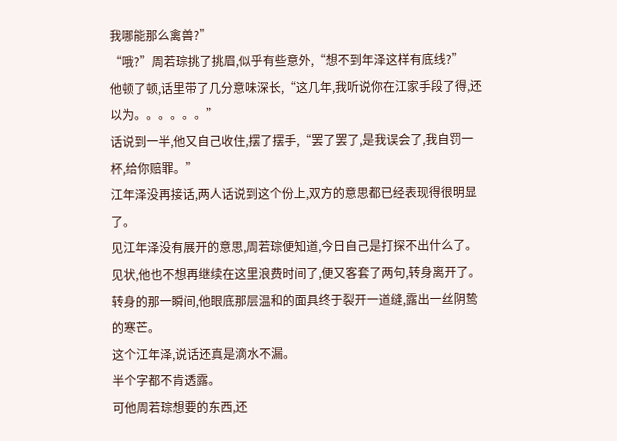我哪能那么禽兽?”
“哦?”周若琮挑了挑眉,似乎有些意外,“想不到年泽这样有底线?”
他顿了顿,话里带了几分意味深长,“这几年,我听说你在江家手段了得,还以为。。。。。。”
话说到一半,他又自己收住,摆了摆手,“罢了罢了,是我误会了,我自罚一杯,给你赔罪。”
江年泽没再接话,两人话说到这个份上,双方的意思都已经表现得很明显了。
见江年泽没有展开的意思,周若琮便知道,今日自己是打探不出什么了。
见状,他也不想再继续在这里浪费时间了,便又客套了两句,转身离开了。
转身的那一瞬间,他眼底那层温和的面具终于裂开一道缝,露出一丝阴鸷的寒芒。
这个江年泽,说话还真是滴水不漏。
半个字都不肯透露。
可他周若琮想要的东西,还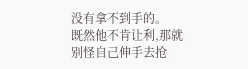没有拿不到手的。
既然他不肯让利,那就别怪自己伸手去抢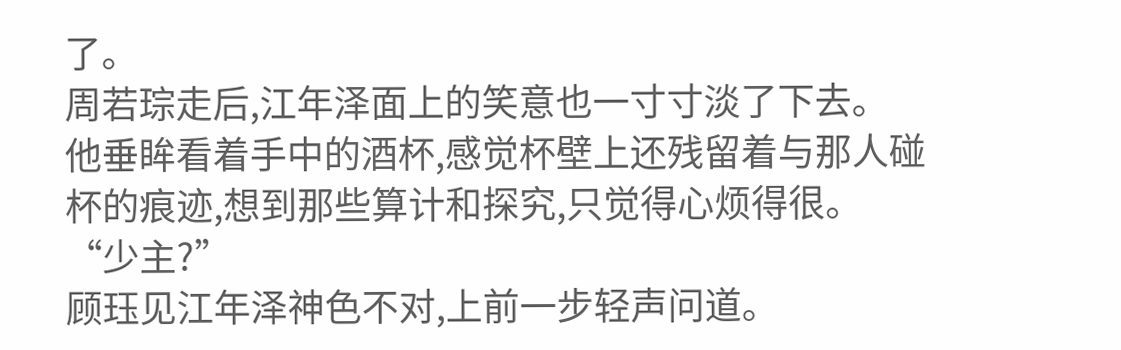了。
周若琮走后,江年泽面上的笑意也一寸寸淡了下去。
他垂眸看着手中的酒杯,感觉杯壁上还残留着与那人碰杯的痕迹,想到那些算计和探究,只觉得心烦得很。
“少主?”
顾珏见江年泽神色不对,上前一步轻声问道。